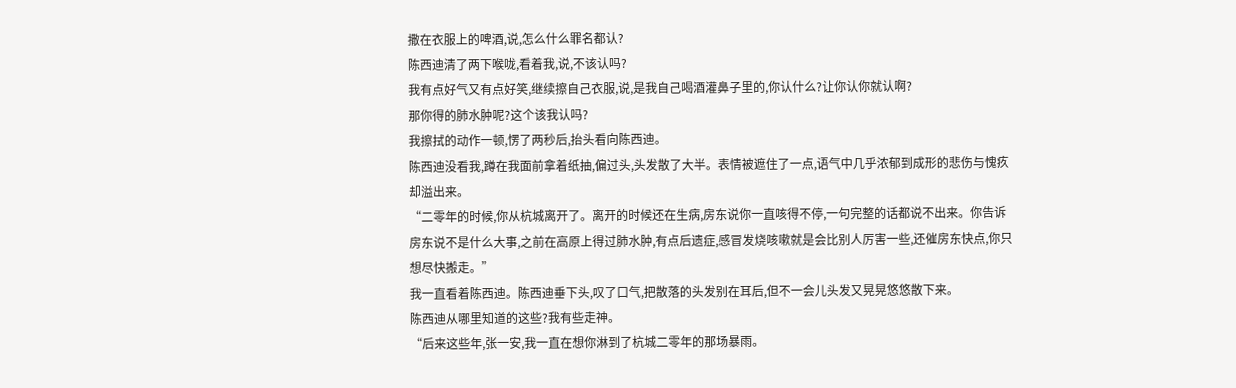撒在衣服上的啤酒,说,怎么什么罪名都认?
陈西迪清了两下喉咙,看着我,说,不该认吗?
我有点好气又有点好笑,继续擦自己衣服,说,是我自己喝酒灌鼻子里的,你认什么?让你认你就认啊?
那你得的肺水肿呢?这个该我认吗?
我擦拭的动作一顿,愣了两秒后,抬头看向陈西迪。
陈西迪没看我,蹲在我面前拿着纸抽,偏过头,头发散了大半。表情被遮住了一点,语气中几乎浓郁到成形的悲伤与愧疚却溢出来。
“二零年的时候,你从杭城离开了。离开的时候还在生病,房东说你一直咳得不停,一句完整的话都说不出来。你告诉房东说不是什么大事,之前在高原上得过肺水肿,有点后遗症,感冒发烧咳嗽就是会比别人厉害一些,还催房东快点,你只想尽快搬走。”
我一直看着陈西迪。陈西迪垂下头,叹了口气,把散落的头发别在耳后,但不一会儿头发又晃晃悠悠散下来。
陈西迪从哪里知道的这些?我有些走神。
“后来这些年,张一安,我一直在想你淋到了杭城二零年的那场暴雨。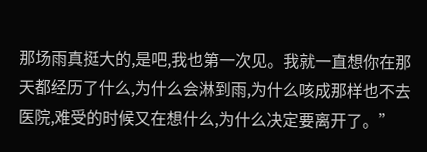那场雨真挺大的,是吧,我也第一次见。我就一直想你在那天都经历了什么,为什么会淋到雨,为什么咳成那样也不去医院,难受的时候又在想什么,为什么决定要离开了。”